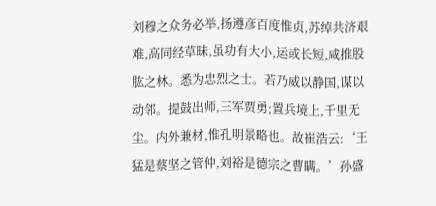刘穆之众务必举,扬遵彦百度惟贞,苏绰共济艰难,高同经草昧,虽功有大小,运或长短,咸推股肱之林。悉为忠烈之士。若乃威以静国,谋以动邻。提鼓出师,三军贾勇;置兵境上,千里无尘。内外兼材,惟孔明景略也。故崔浩云:‘王猛是蔡坚之管仲,刘裕是德宗之曹瞒。’孙盛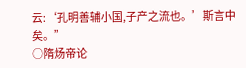云:‘孔明善辅小国,子产之流也。’斯言中矣。”
○隋炀帝论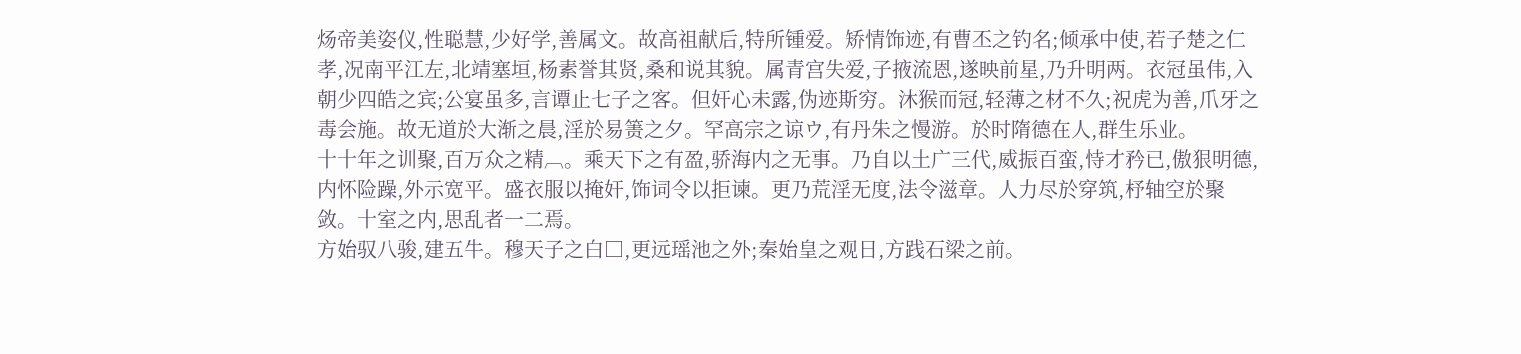炀帝美姿仪,性聪慧,少好学,善属文。故高祖献后,特所锺爱。矫情饰迹,有曹丕之钓名;倾承中使,若子楚之仁孝,况南平江左,北靖塞垣,杨素誉其贤,桑和说其貌。属青宫失爱,子掖流恩,遂映前星,乃升明两。衣冠虽伟,入朝少四皓之宾;公宴虽多,言谭止七子之客。但奸心未露,伪迹斯穷。沐猴而冠,轻薄之材不久;祝虎为善,爪牙之毒会施。故无道於大渐之晨,淫於易箦之夕。罕高宗之谅ウ,有丹朱之慢游。於时隋德在人,群生乐业。
十十年之训聚,百万众之精︹。乘天下之有盈,骄海内之无事。乃自以土广三代,威振百蛮,恃才矜已,傲狠明德,内怀险躁,外示宽平。盛衣服以掩奸,饰词令以拒谏。更乃荒淫无度,法令滋章。人力尽於穿筑,杼轴空於聚敛。十室之内,思乱者一二焉。
方始驭八骏,建五牛。穆天子之白□,更远瑶池之外;秦始皇之观日,方践石梁之前。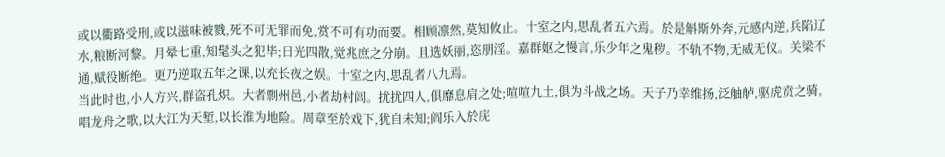或以衢路受刑,或以滋味被戮,死不可无罪而免,赏不可有功而要。相顾凛然,莫知攸止。十室之内,思乱者五六焉。於是斛斯外奔,元感内逆,兵陷辽水,粮断河黎。月晕七重,知髦头之犯毕;日光四散,觉兆庶之分崩。且选妖丽,恣朋淫。嘉群妪之慢言,乐少年之鬼秽。不轨不物,无威无仪。关梁不通,赋役断绝。更乃逆取五年之课,以充长夜之娱。十室之内,思乱者八九焉。
当此时也,小人方兴,群盗孔炽。大者剽州邑,小者劫村闾。扰扰四人,俱靡息肩之处;喧喧九土,俱为斗战之场。天子乃幸维扬,泛舳舻,驱虎贲之骑,唱龙舟之歌,以大江为天堑,以长淮为地险。周章至於戏下,犹自未知;阎乐入於庑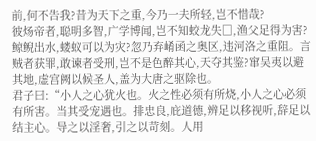前,何不告我?昔为天下之重,今乃一夫所轻,岂不惜哉?
彼炀帝者,聪明多智,广学博闻,岂不知蛟龙失□,渔父足得为害?鲸鲵出水,蝼蚁可以为灾?忽乃弃崤函之奥区,违河洛之重阻。言贼者获罪,敢谏者受刑,岂不是色醉其心,天夺其鉴?窜吴夷以避其地,虚宫阙以候圣人,盖为大唐之驱除也。
君子曰:“小人之心犹火也。火之性必须有所烧,小人之心必须有所害。当其受宠遇也。排忠良,庇道德,辨足以移视听,辞足以结主心。导之以淫奢,引之以苛刻。人用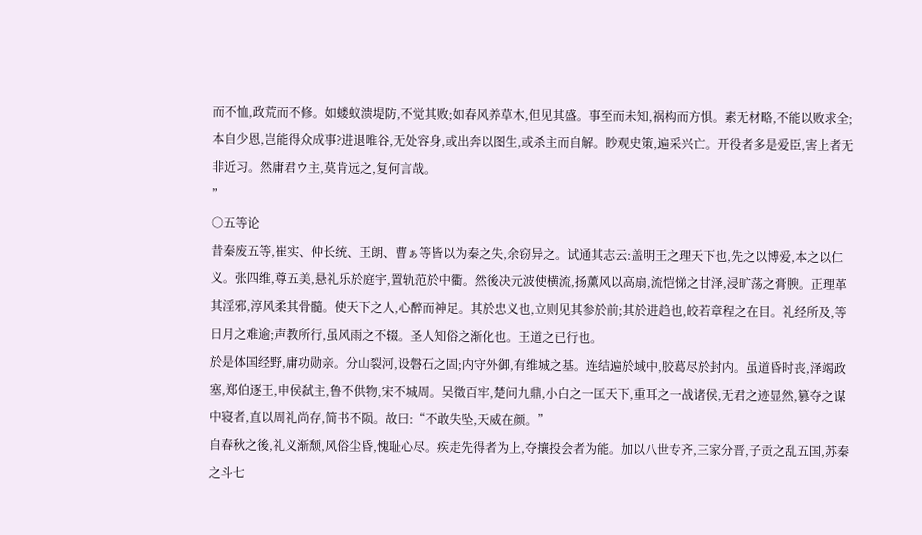而不恤,政荒而不修。如蝼蚁溃堤防,不觉其败;如春风养草木,但见其盛。事至而未知,祸构而方惧。素无材略,不能以败求全;本自少恩,岂能得众成事?进退唯谷,无处容身,或出奔以图生,或杀主而自解。眇观史策,遍采兴亡。开役者多是爱臣,害上者无非近习。然庸君ウ主,莫肯远之,复何言哉。
”
○五等论
昔秦废五等,崔实、仲长统、王朗、曹ぁ等皆以为秦之失,余窃异之。试通其志云:盖明王之理天下也,先之以博爱,本之以仁义。张四维,尊五美,悬礼乐於庭宇,置轨范於中衢。然後决元波使横流,扬薰风以高扇,流恺悌之甘泽,浸旷荡之膏腴。正理革其淫邪,淳风柔其骨髓。使天下之人,心醉而神足。其於忠义也,立则见其参於前;其於进趋也,皎若章程之在目。礼经所及,等日月之难逾;声教所行,虽风雨之不辍。圣人知俗之渐化也。王道之已行也。
於是体国经野,庸功勋亲。分山裂河,设磐石之固;内守外御,有维城之基。连结遍於域中,胶葛尽於封内。虽道昏时丧,泽竭政塞,郑伯逐王,申侯弑主,鲁不供物,宋不城周。吴徵百牢,楚问九鼎,小白之一匡天下,重耳之一战诸侯,无君之迹显然,篡夺之谋中寝者,直以周礼尚存,简书不陨。故曰:“不敢失坠,天威在颜。”
自春秋之後,礼义渐颓,风俗尘昏,愧耻心尽。疾走先得者为上,夺攘投会者为能。加以八世专齐,三家分晋,子贡之乱五国,苏秦之斗七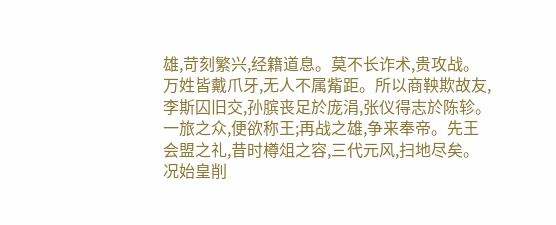雄,苛刻繁兴,经籍道息。莫不长诈术,贵攻战。万姓皆戴爪牙,无人不属觜距。所以商鞅欺故友,李斯囚旧交,孙膑丧足於庞涓,张仪得志於陈轸。一旅之众,便欲称王;再战之雄,争来奉帝。先王会盟之礼,昔时樽俎之容,三代元风,扫地尽矣。
况始皇削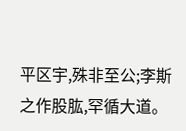平区宇,殊非至公;李斯之作股肱,罕循大道。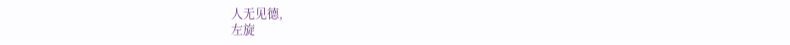人无见德,
左旋